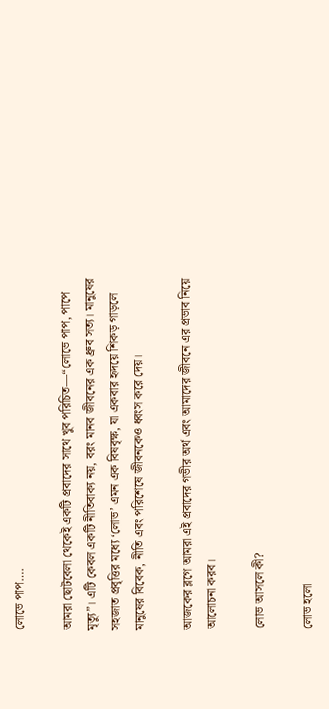লোভে পাপ….

আমরা ছোটবেলা থেকেই একটি প্রবাদের সাথে খুব পরিচিত—“লোভে পাপ, পাপে মৃত্যু”। এটি কেবল একটি নীতিবাক্য নয়, বরং মানব জীবনের এক ধ্রুব সত্য। মানুষের সহজাত প্রবৃত্তির মধ্যে ‘লোভ’ এমন এক বিষবৃক্ষ, যা একবার হৃদয়ে শিকড় গাড়লে মানুষের বিবেক, নীতি এবং পরিশেষে জীবনকেও ধ্বংস করে দেয়।

আজকের ব্লগে আমরা এই প্রবাদের গভীর অর্থ এবং আমাদের জীবনে এর প্রভাব নিয়ে আলোচনা করব।

লোভ আসলে কী?

লোভ হলো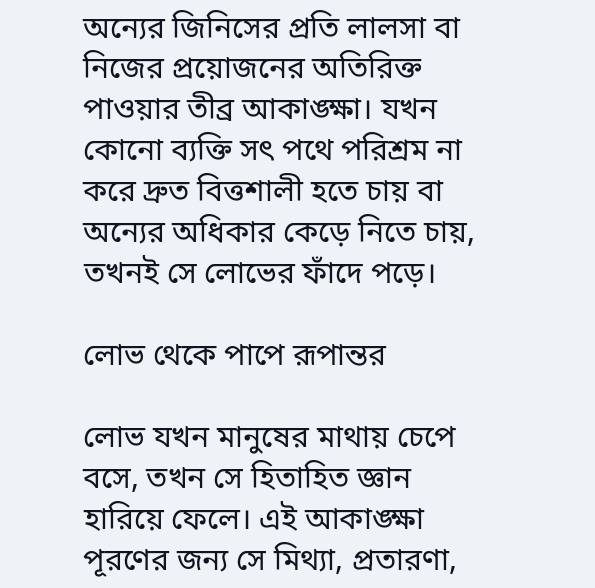অন্যের জিনিসের প্রতি লালসা বা নিজের প্রয়োজনের অতিরিক্ত পাওয়ার তীব্র আকাঙ্ক্ষা। যখন কোনো ব্যক্তি সৎ পথে পরিশ্রম না করে দ্রুত বিত্তশালী হতে চায় বা অন্যের অধিকার কেড়ে নিতে চায়, তখনই সে লোভের ফাঁদে পড়ে।

লোভ থেকে পাপে রূপান্তর

লোভ যখন মানুষের মাথায় চেপে বসে, তখন সে হিতাহিত জ্ঞান হারিয়ে ফেলে। এই আকাঙ্ক্ষা পূরণের জন্য সে মিথ্যা, প্রতারণা,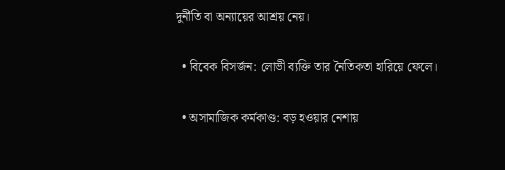দুর্নীতি বা অন্যায়ের আশ্রয় নেয়।

  • বিবেক বিসর্জন: লোভী ব্যক্তি তার নৈতিকতা হারিয়ে ফেলে।

  • অসামাজিক কর্মকাণ্ড: বড় হওয়ার নেশায়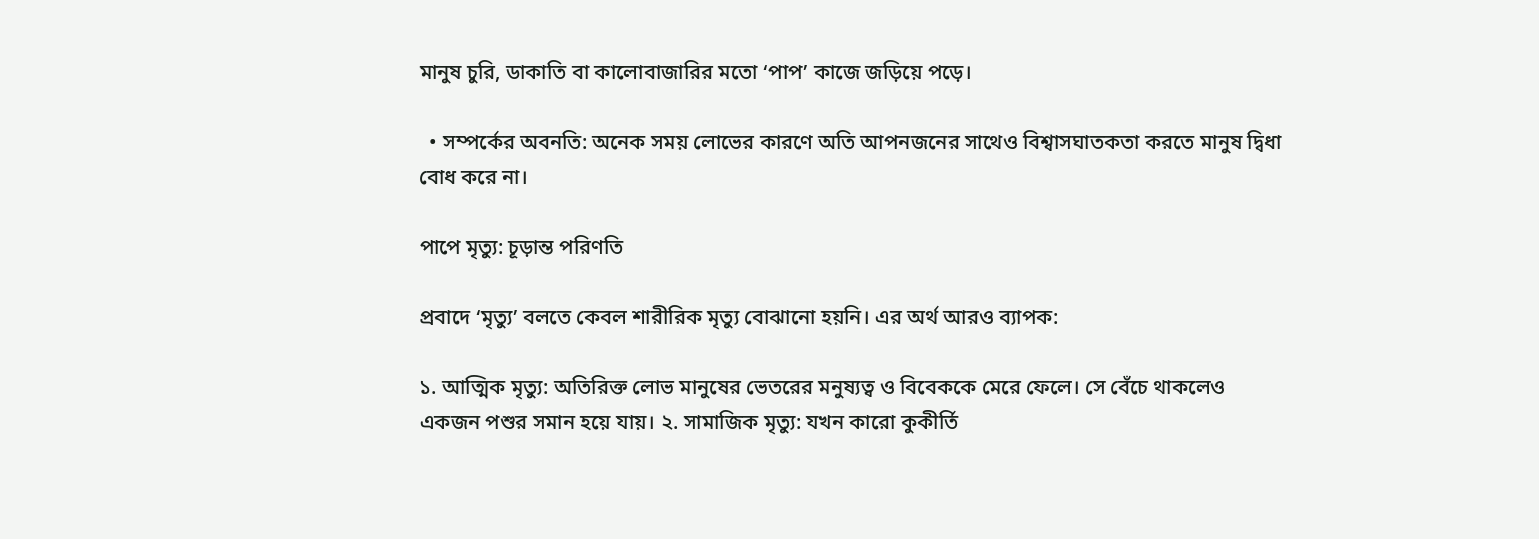মানুষ চুরি, ডাকাতি বা কালোবাজারির মতো ‘পাপ’ কাজে জড়িয়ে পড়ে।

  • সম্পর্কের অবনতি: অনেক সময় লোভের কারণে অতি আপনজনের সাথেও বিশ্বাসঘাতকতা করতে মানুষ দ্বিধা বোধ করে না।

পাপে মৃত্যু: চূড়ান্ত পরিণতি

প্রবাদে ‘মৃত্যু’ বলতে কেবল শারীরিক মৃত্যু বোঝানো হয়নি। এর অর্থ আরও ব্যাপক:

১. আত্মিক মৃত্যু: অতিরিক্ত লোভ মানুষের ভেতরের মনুষ্যত্ব ও বিবেককে মেরে ফেলে। সে বেঁচে থাকলেও একজন পশুর সমান হয়ে যায়। ২. সামাজিক মৃত্যু: যখন কারো কুকীর্তি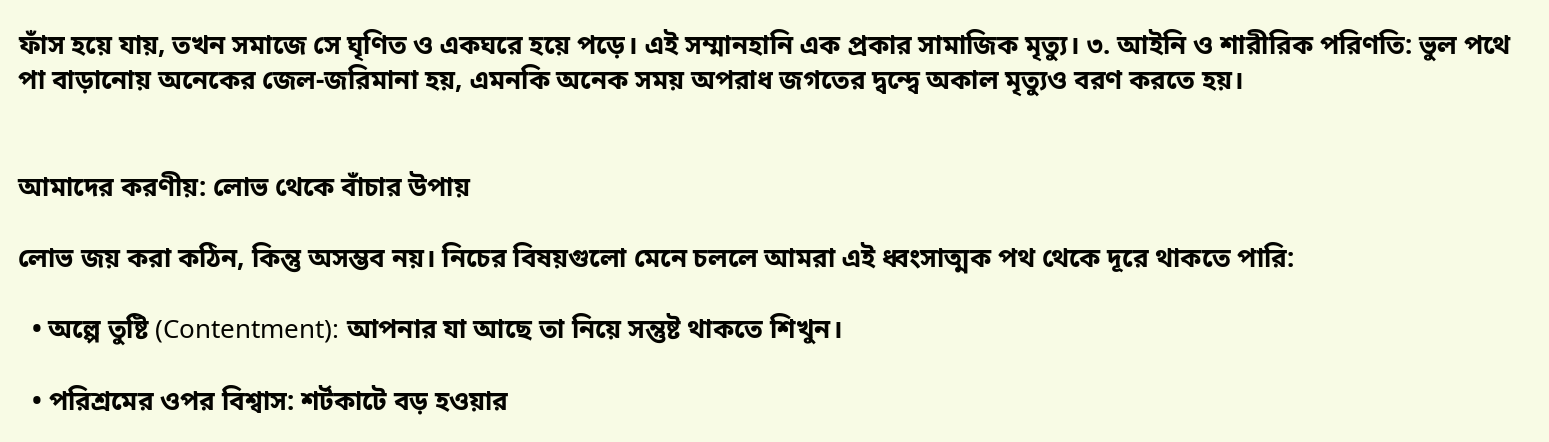ফাঁস হয়ে যায়, তখন সমাজে সে ঘৃণিত ও একঘরে হয়ে পড়ে। এই সম্মানহানি এক প্রকার সামাজিক মৃত্যু। ৩. আইনি ও শারীরিক পরিণতি: ভুল পথে পা বাড়ানোয় অনেকের জেল-জরিমানা হয়, এমনকি অনেক সময় অপরাধ জগতের দ্বন্দ্বে অকাল মৃত্যুও বরণ করতে হয়।


আমাদের করণীয়: লোভ থেকে বাঁচার উপায়

লোভ জয় করা কঠিন, কিন্তু অসম্ভব নয়। নিচের বিষয়গুলো মেনে চললে আমরা এই ধ্বংসাত্মক পথ থেকে দূরে থাকতে পারি:

  • অল্পে তুষ্টি (Contentment): আপনার যা আছে তা নিয়ে সন্তুষ্ট থাকতে শিখুন।

  • পরিশ্রমের ওপর বিশ্বাস: শর্টকাটে বড় হওয়ার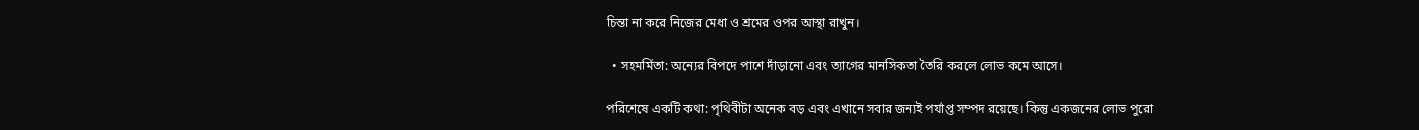চিন্তা না করে নিজের মেধা ও শ্রমের ওপর আস্থা রাখুন।

  • সহমর্মিতা: অন্যের বিপদে পাশে দাঁড়ানো এবং ত্যাগের মানসিকতা তৈরি করলে লোভ কমে আসে।

পরিশেষে একটি কথা: পৃথিবীটা অনেক বড় এবং এখানে সবার জন্যই পর্যাপ্ত সম্পদ রয়েছে। কিন্তু একজনের লোভ পুরো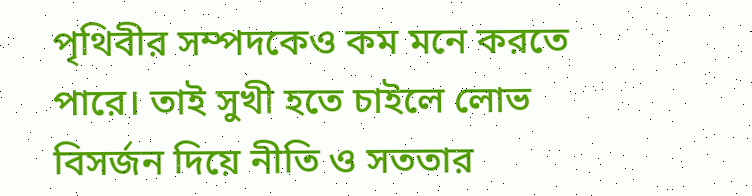পৃথিবীর সম্পদকেও কম মনে করতে পারে। তাই সুখী হতে চাইলে লোভ বিসর্জন দিয়ে নীতি ও সততার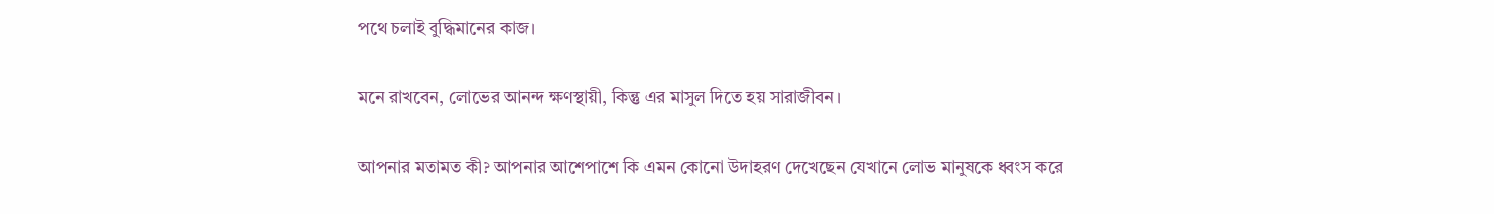পথে চলাই বুদ্ধিমানের কাজ।

মনে রাখবেন, লোভের আনন্দ ক্ষণস্থায়ী, কিন্তু এর মাসুল দিতে হয় সারাজীবন।

আপনার মতামত কী? আপনার আশেপাশে কি এমন কোনো উদাহরণ দেখেছেন যেখানে লোভ মানুষকে ধ্বংস করে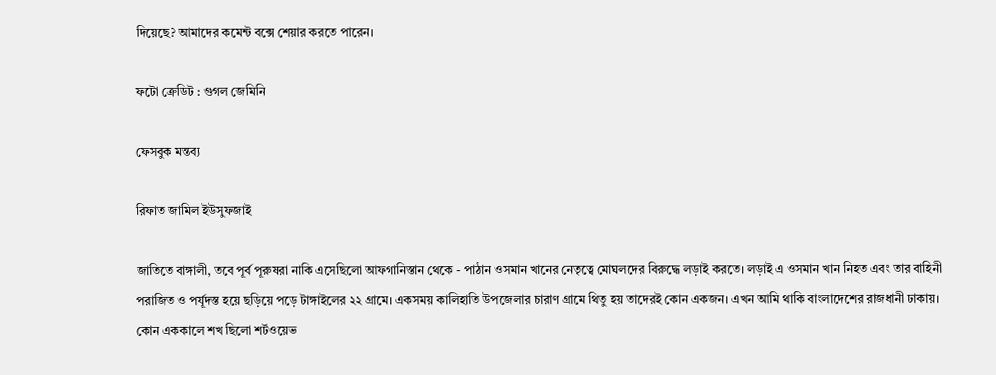দিয়েছে? আমাদের কমেন্ট বক্সে শেয়ার করতে পারেন।

ফটো ক্রেডিট : গুগল জেমিনি

ফেসবুক মন্তব্য

রিফাত জামিল ইউসুফজাই

জাতিতে বাঙ্গালী, তবে পূর্ব পূরুষরা নাকি এসেছিলো আফগানিস্তান থেকে - পাঠান ওসমান খানের নেতৃত্বে মোঘলদের বিরুদ্ধে লড়াই করতে। লড়াই এ ওসমান খান নিহত এবং তার বাহিনী পরাজিত ও পর্যূদস্ত হয়ে ছড়িয়ে পড়ে টাঙ্গাইলের ২২ গ্রামে। একসময় কালিহাতি উপজেলার চারাণ গ্রামে থিতু হয় তাদেরই কোন একজন। এখন আমি থাকি বাংলাদেশের রাজধানী ঢাকায়। কোন এককালে শখ ছিলো শর্টওয়েভ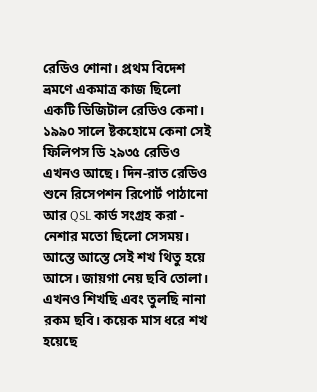রেডিও শোনা। প্রথম বিদেশ ভ্রমণে একমাত্র কাজ ছিলো একটি ডিজিটাল রেডিও কেনা। ১৯৯০ সালে ষ্টকহোমে কেনা সেই ফিলিপস ডি ২৯৩৫ রেডিও এখনও আছে। দিন-রাত রেডিও শুনে রিসেপশন রিপোর্ট পাঠানো আর QSL কার্ড সংগ্রহ করা - নেশার মতো ছিলো সেসময়। আস্তে আস্তে সেই শখ থিতু হয়ে আসে। জায়গা নেয় ছবি তোলা। এখনও শিখছি এবং তুলছি নানা রকম ছবি। কয়েক মাস ধরে শখ হয়েছে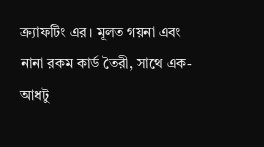ক্র্যাফটিং এর। মূলত গয়না এবং নানা রকম কার্ড তৈরী, সাথে এক-আধটু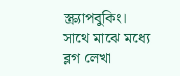স্ক্র্যাপবুকিং। সাথে মাঝে মধ্যে ব্লগ লেখা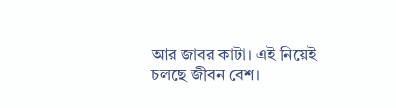আর জাবর কাটা। এই নিয়েই চলছে জীবন বেশ।